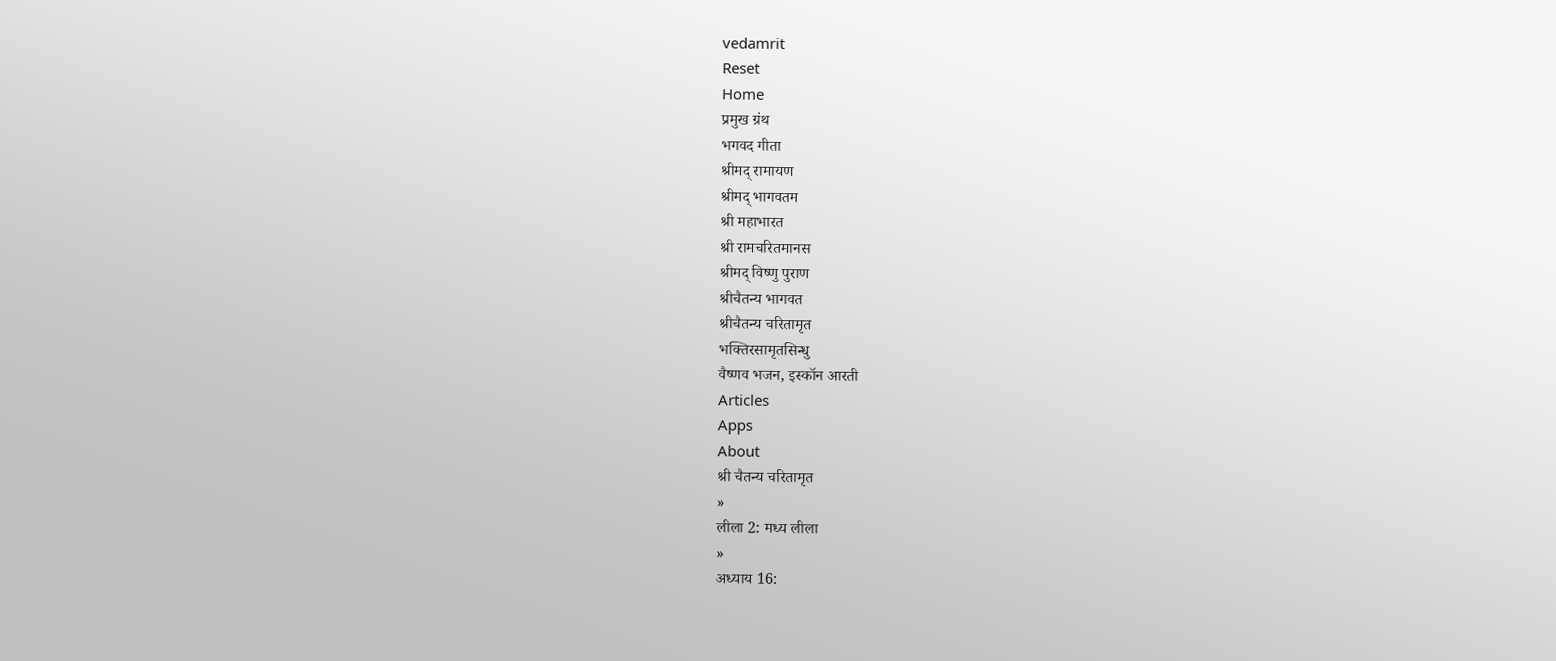vedamrit
Reset
Home
प्रमुख ग्रंथ
भगवद गीता
श्रीमद् रामायण
श्रीमद् भागवतम
श्री महाभारत
श्री रामचरितमानस
श्रीमद् विष्णु पुराण
श्रीचैतन्य भागवत
श्रीचैतन्य चरितामृत
भक्तिरसामृतसिन्धु
वैष्णव भजन, इस्कॉन आरती
Articles
Apps
About
श्री चैतन्य चरितामृत
»
लीला 2: मध्य लीला
»
अध्याय 16: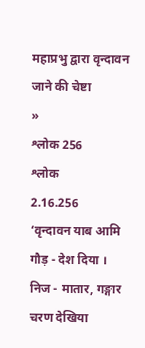महाप्रभु द्वारा वृन्दावन जाने की चेष्टा
»
श्लोक 256
श्लोक
2.16.256
‘वृन्दावन याब आमि गौड़ - देश दिया ।
निज - मातार, गङ्गार चरण देखिया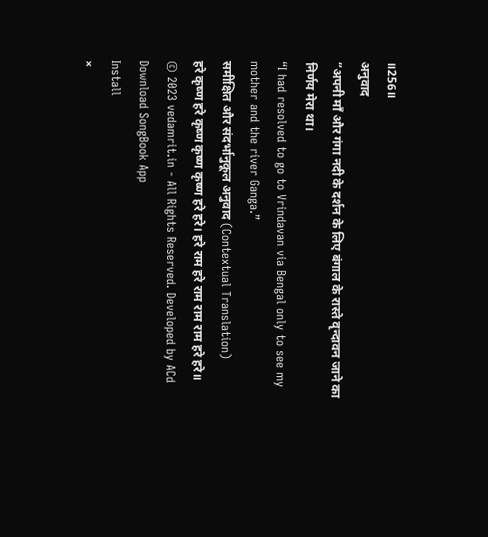॥256॥
अनुवाद
“अपनी माँ और गंगा नदी के दर्शन के लिए बंगाल के रास्ते वृन्दावन जाने का निर्णय मेरा था।
“I had resolved to go to Vrindavan via Bengal only to see my mother and the river Ganga.”
समीक्षित और संदर्भानुकूल अनुवाद (Contextual Translation)
हरे कृष्ण हरे कृष्ण कृष्ण कृष्ण हरे हरे। हरे राम हरे राम राम राम हरे हरे॥
© 2023 vedamrit.in - All Rights Reserved. Developed by ACd
Download SongBook App
Install
×